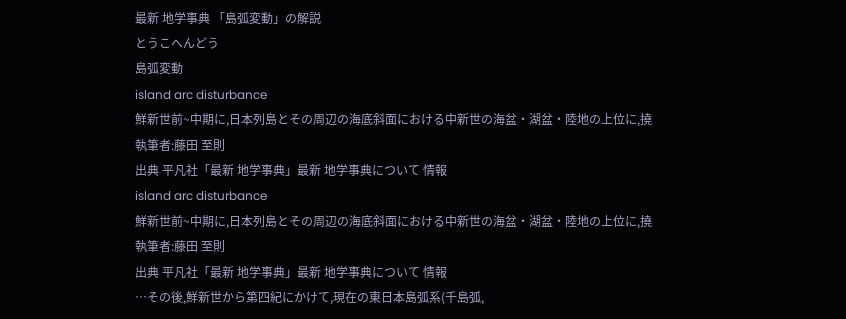最新 地学事典 「島弧変動」の解説
とうこへんどう
島弧変動
island arc disturbance
鮮新世前~中期に,日本列島とその周辺の海底斜面における中新世の海盆・湖盆・陸地の上位に,撓
執筆者:藤田 至則
出典 平凡社「最新 地学事典」最新 地学事典について 情報
island arc disturbance
鮮新世前~中期に,日本列島とその周辺の海底斜面における中新世の海盆・湖盆・陸地の上位に,撓
執筆者:藤田 至則
出典 平凡社「最新 地学事典」最新 地学事典について 情報
…その後,鮮新世から第四紀にかけて,現在の東日本島弧系(千島弧,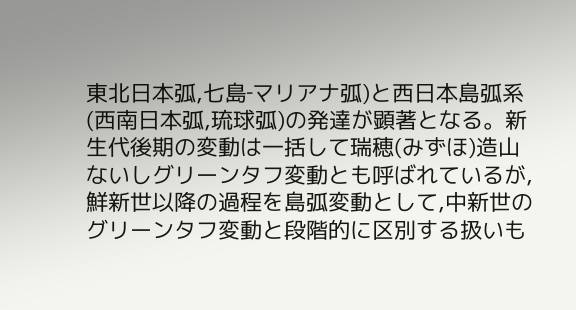東北日本弧,七島‐マリアナ弧)と西日本島弧系(西南日本弧,琉球弧)の発達が顕著となる。新生代後期の変動は一括して瑞穂(みずほ)造山ないしグリーンタフ変動とも呼ばれているが,鮮新世以降の過程を島弧変動として,中新世のグリーンタフ変動と段階的に区別する扱いも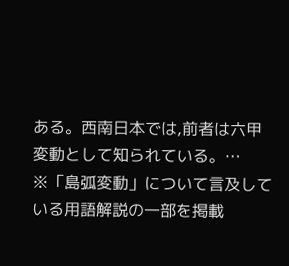ある。西南日本では,前者は六甲変動として知られている。…
※「島弧変動」について言及している用語解説の一部を掲載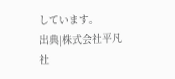しています。
出典|株式会社平凡社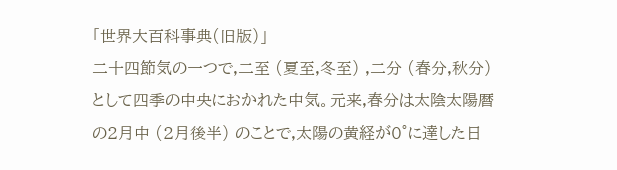「世界大百科事典(旧版)」
二十四節気の一つで,二至 (夏至,冬至) ,二分 (春分,秋分) として四季の中央におかれた中気。元来,春分は太陰太陽暦の2月中 (2月後半) のことで,太陽の黄経が0°に達した日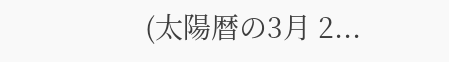(太陽暦の3月 2...